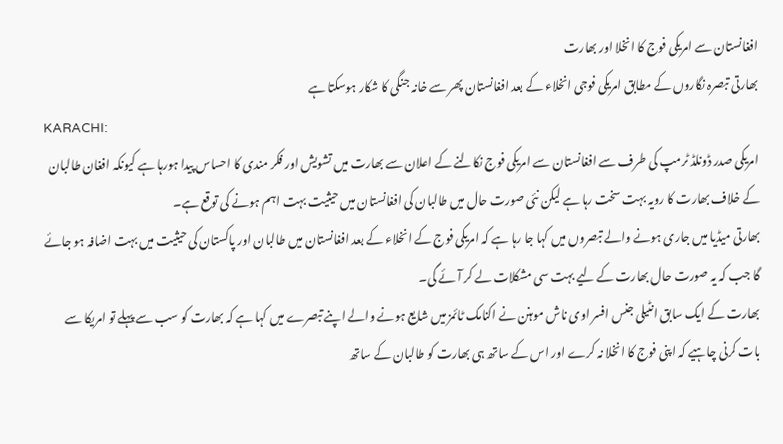افغانستان سے امریکی فوج کا انخلا اور بھارت
بھارتی تبصرہ نگاروں کے مطابق امریکی فوجی انخلاء کے بعد افغانستان پھر سے خانہ جنگی کا شکار ہوسکتا ہے
KARACHI:
امریکی صدر ڈونلڈ ٹرمپ کی طرف سے افغانستان سے امریکی فوج نکالنے کے اعلان سے بھارت میں تشویش اور فکر مندی کا احساس پیدا ہورہا ہے کیونکہ افغان طالبان کے خلاف بھارت کا رویہ بہت سخت رہا ہے لیکن نئی صورت حال میں طالبان کی افغانستان میں حیثیت بہت اہم ہونے کی توقع ہے۔
بھارتی میڈیا میں جاری ہونے والے تبصروں میں کہا جا رہا ہے کہ امریکی فوج کے انخلاء کے بعد افغانستان میں طالبان اور پاکستان کی حیثیت میں بہت اضافہ ہو جائے گا جب کہ یہ صورت حال بھارت کے لیے بہت سی مشکلات لے کر آئے گی۔
بھارت کے ایک سابق انٹیلی جنس افسر اوی ناش موہنن نے اکنامک ٹائمز میں شایع ہونے والے اپنے تبصرے میں کہا ہے کہ بھارت کو سب سے پہلے تو امریکا سے بات کرنی چاہیے کہ اپنی فوج کا انخلا نہ کرے اور اس کے ساتھ ہی بھارت کو طالبان کے ساتھ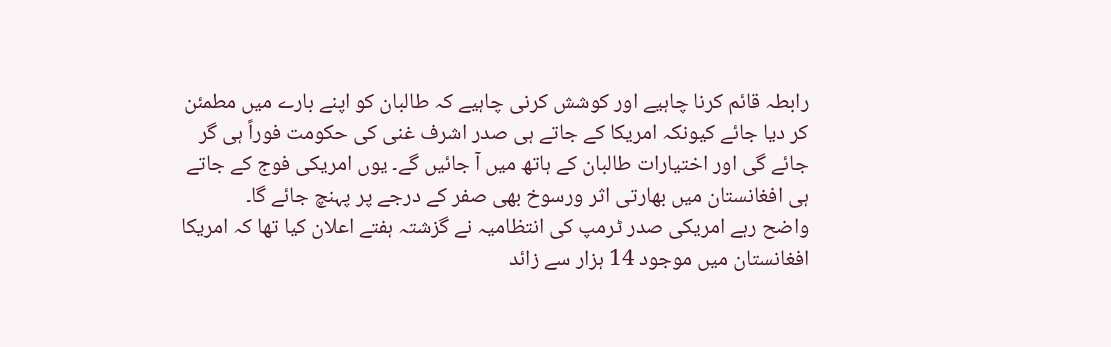رابطہ قائم کرنا چاہیے اور کوشش کرنی چاہیے کہ طالبان کو اپنے بارے میں مطمئن کر دیا جائے کیونکہ امریکا کے جاتے ہی صدر اشرف غنی کی حکومت فوراً ہی گر جائے گی اور اختیارات طالبان کے ہاتھ میں آ جائیں گے۔ یوں امریکی فوج کے جاتے ہی افغانستان میں بھارتی اثر ورسوخ بھی صفر کے درجے پر پہنچ جائے گا۔
واضح رہے امریکی صدر ٹرمپ کی انتظامیہ نے گزشتہ ہفتے اعلان کیا تھا کہ امریکا افغانستان میں موجود 14 ہزار سے زائد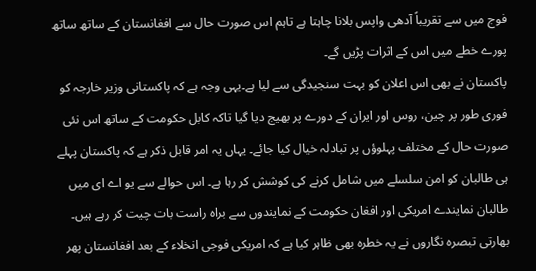فوج میں سے تقریباً آدھی واپس بلانا چاہتا ہے تاہم اس صورت حال سے افغانستان کے ساتھ ساتھ پورے خطے میں اس کے اثرات پڑیں گے۔
پاکستان نے بھی اس اعلان کو بہت سنجیدگی سے لیا ہے۔یہی وجہ ہے کہ پاکستانی وزیر خارجہ کو فوری طور پر چین، روس اور ایران کے دورے پر بھیج دیا گیا تاکہ کابل حکومت کے ساتھ اس نئی صورت حال کے مختلف پہلوؤں پر تبادلہ خیال کیا جائے۔ یہاں یہ امر قابل ذکر ہے کہ پاکستان پہلے ہی طالبان کو امن سلسلے میں شامل کرنے کی کوشش کر رہا ہے۔ اس حوالے سے یو اے ای میں طالبان نمایندے امریکی اور افغان حکومت کے نمایندوں سے براہ راست بات چیت کر رہے ہیں۔
بھارتی تبصرہ نگاروں نے یہ خطرہ بھی ظاہر کیا ہے کہ امریکی فوجی انخلاء کے بعد افغانستان پھر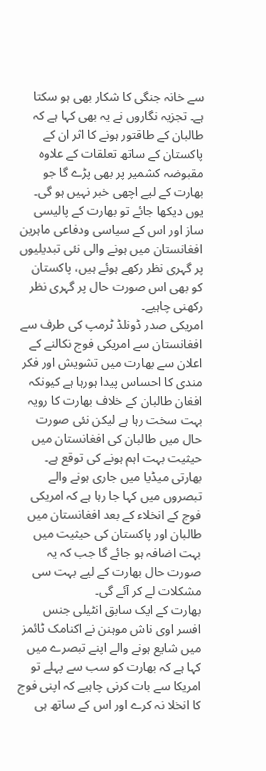سے خانہ جنگی کا شکار بھی ہو سکتا ہے۔ تجزیہ نگاروں نے یہ بھی کہا ہے کہ طالبان کے طاقتور ہونے کا اثر ان کے پاکستان کے ساتھ تعلقات کے علاوہ مقبوضہ کشمیر پر بھی پڑے گا جو بھارت کے لیے اچھی خبر نہیں ہو گی۔ یوں دیکھا جائے تو بھارت کے پالیسی ساز اور اس کے سیاسی ودفاعی ماہرین افغانستان میں ہونے والی نئی تبدیلیوں پر گہری نظر رکھے ہوئے ہیں، پاکستان کو بھی اس صورت حال پر گہری نظر رکھنی چاہیے۔
امریکی صدر ڈونلڈ ٹرمپ کی طرف سے افغانستان سے امریکی فوج نکالنے کے اعلان سے بھارت میں تشویش اور فکر مندی کا احساس پیدا ہورہا ہے کیونکہ افغان طالبان کے خلاف بھارت کا رویہ بہت سخت رہا ہے لیکن نئی صورت حال میں طالبان کی افغانستان میں حیثیت بہت اہم ہونے کی توقع ہے۔
بھارتی میڈیا میں جاری ہونے والے تبصروں میں کہا جا رہا ہے کہ امریکی فوج کے انخلاء کے بعد افغانستان میں طالبان اور پاکستان کی حیثیت میں بہت اضافہ ہو جائے گا جب کہ یہ صورت حال بھارت کے لیے بہت سی مشکلات لے کر آئے گی۔
بھارت کے ایک سابق انٹیلی جنس افسر اوی ناش موہنن نے اکنامک ٹائمز میں شایع ہونے والے اپنے تبصرے میں کہا ہے کہ بھارت کو سب سے پہلے تو امریکا سے بات کرنی چاہیے کہ اپنی فوج کا انخلا نہ کرے اور اس کے ساتھ ہی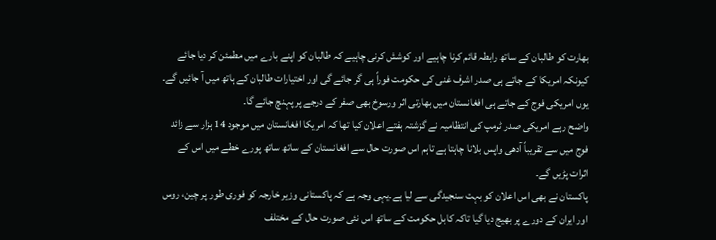بھارت کو طالبان کے ساتھ رابطہ قائم کرنا چاہیے اور کوشش کرنی چاہیے کہ طالبان کو اپنے بارے میں مطمئن کر دیا جائے کیونکہ امریکا کے جاتے ہی صدر اشرف غنی کی حکومت فوراً ہی گر جائے گی اور اختیارات طالبان کے ہاتھ میں آ جائیں گے۔ یوں امریکی فوج کے جاتے ہی افغانستان میں بھارتی اثر ورسوخ بھی صفر کے درجے پر پہنچ جائے گا۔
واضح رہے امریکی صدر ٹرمپ کی انتظامیہ نے گزشتہ ہفتے اعلان کیا تھا کہ امریکا افغانستان میں موجود 14 ہزار سے زائد فوج میں سے تقریباً آدھی واپس بلانا چاہتا ہے تاہم اس صورت حال سے افغانستان کے ساتھ ساتھ پورے خطے میں اس کے اثرات پڑیں گے۔
پاکستان نے بھی اس اعلان کو بہت سنجیدگی سے لیا ہے۔یہی وجہ ہے کہ پاکستانی وزیر خارجہ کو فوری طور پر چین، روس اور ایران کے دورے پر بھیج دیا گیا تاکہ کابل حکومت کے ساتھ اس نئی صورت حال کے مختلف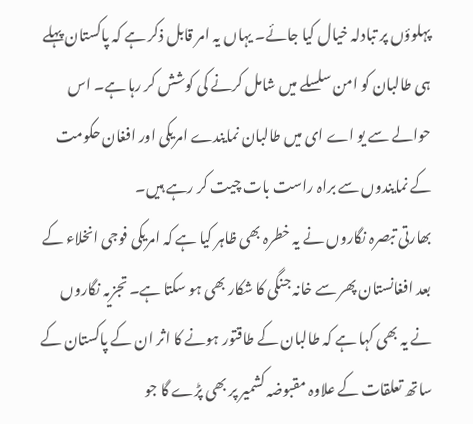پہلوؤں پر تبادلہ خیال کیا جائے۔ یہاں یہ امر قابل ذکر ہے کہ پاکستان پہلے ہی طالبان کو امن سلسلے میں شامل کرنے کی کوشش کر رہا ہے۔ اس حوالے سے یو اے ای میں طالبان نمایندے امریکی اور افغان حکومت کے نمایندوں سے براہ راست بات چیت کر رہے ہیں۔
بھارتی تبصرہ نگاروں نے یہ خطرہ بھی ظاہر کیا ہے کہ امریکی فوجی انخلاء کے بعد افغانستان پھر سے خانہ جنگی کا شکار بھی ہو سکتا ہے۔ تجزیہ نگاروں نے یہ بھی کہا ہے کہ طالبان کے طاقتور ہونے کا اثر ان کے پاکستان کے ساتھ تعلقات کے علاوہ مقبوضہ کشمیر پر بھی پڑے گا جو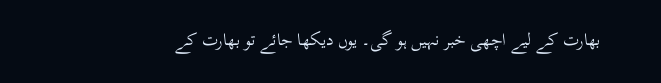بھارت کے لیے اچھی خبر نہیں ہو گی۔ یوں دیکھا جائے تو بھارت کے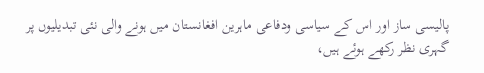پالیسی ساز اور اس کے سیاسی ودفاعی ماہرین افغانستان میں ہونے والی نئی تبدیلیوں پر گہری نظر رکھے ہوئے ہیں،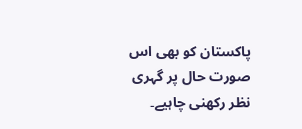پاکستان کو بھی اس صورت حال پر گہری نظر رکھنی چاہیے۔